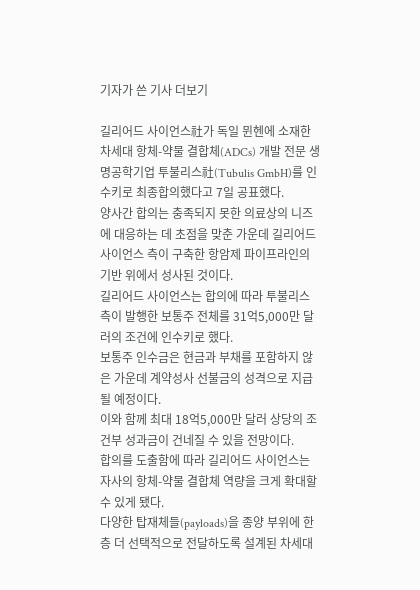기자가 쓴 기사 더보기

길리어드 사이언스社가 독일 뮌헨에 소재한 차세대 항체-약물 결합체(ADCs) 개발 전문 생명공학기업 투불리스社(Tubulis GmbH)를 인수키로 최종합의했다고 7일 공표했다.
양사간 합의는 충족되지 못한 의료상의 니즈에 대응하는 데 초점을 맞춘 가운데 길리어드 사이언스 측이 구축한 항암제 파이프라인의 기반 위에서 성사된 것이다.
길리어드 사이언스는 합의에 따라 투불리스 측이 발행한 보통주 전체를 31억5,000만 달러의 조건에 인수키로 했다.
보통주 인수금은 현금과 부채를 포함하지 않은 가운데 계약성사 선불금의 성격으로 지급될 예정이다.
이와 함께 최대 18억5,000만 달러 상당의 조건부 성과금이 건네질 수 있을 전망이다.
합의를 도출함에 따라 길리어드 사이언스는 자사의 항체-약물 결합체 역량을 크게 확대할 수 있게 됐다.
다양한 탑재체들(payloads)을 종양 부위에 한층 더 선택적으로 전달하도록 설계된 차세대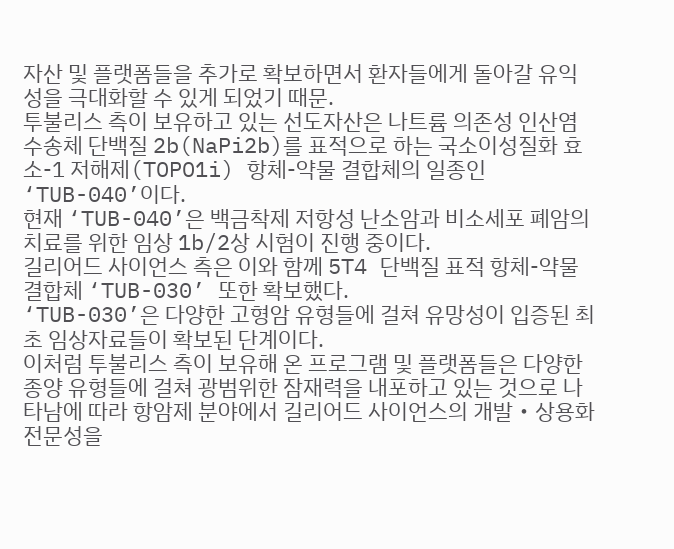자산 및 플랫폼들을 추가로 확보하면서 환자들에게 돌아갈 유익성을 극대화할 수 있게 되었기 때문.
투불리스 측이 보유하고 있는 선도자산은 나트륨 의존성 인산염 수송체 단백질 2b(NaPi2b)를 표적으로 하는 국소이성질화 효소-1 저해제(TOPO1i) 항체-약물 결합체의 일종인 ‘TUB-040’이다.
현재 ‘TUB-040’은 백금착제 저항성 난소암과 비소세포 폐암의 치료를 위한 임상 1b/2상 시험이 진행 중이다.
길리어드 사이언스 측은 이와 함께 5T4 단백질 표적 항체-약물 결합체 ‘TUB-030’ 또한 확보했다.
‘TUB-030’은 다양한 고형암 유형들에 걸쳐 유망성이 입증된 최초 임상자료들이 확보된 단계이다.
이처럼 투불리스 측이 보유해 온 프로그램 및 플랫폼들은 다양한 종양 유형들에 걸쳐 광범위한 잠재력을 내포하고 있는 것으로 나타남에 따라 항암제 분야에서 길리어드 사이언스의 개발‧상용화 전문성을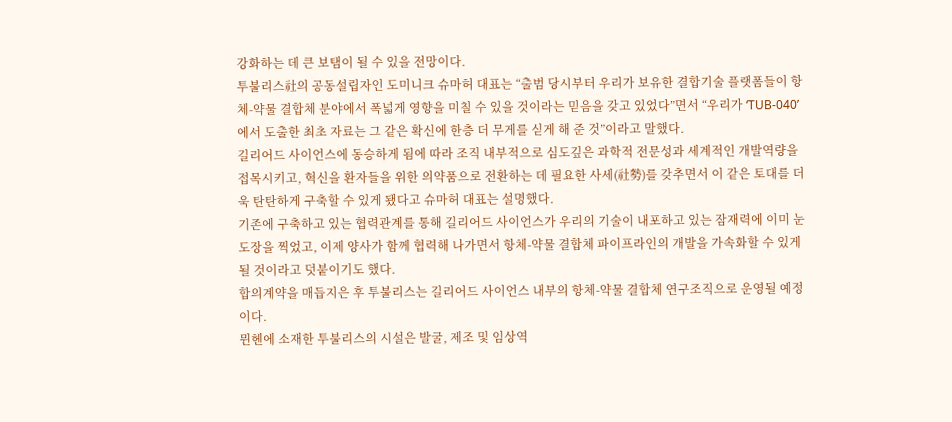강화하는 데 큰 보탬이 될 수 있을 전망이다.
투불리스社의 공동설립자인 도미니크 슈마허 대표는 “출범 당시부터 우리가 보유한 결합기술 플랫폼들이 항체-약물 결합체 분야에서 폭넓게 영향을 미칠 수 있을 것이라는 믿음을 갖고 있었다”면서 “우리가 ‘TUB-040’에서 도출한 최초 자료는 그 같은 확신에 한층 더 무게를 싣게 해 준 것”이라고 말했다.
길리어드 사이언스에 동승하게 됨에 따라 조직 내부적으로 심도깊은 과학적 전문성과 세계적인 개발역량을 접목시키고, 혁신을 환자들을 위한 의약품으로 전환하는 데 필요한 사세(社勢)를 갖추면서 이 같은 토대를 더욱 탄탄하게 구축할 수 있게 됐다고 슈마허 대표는 설명했다.
기존에 구축하고 있는 협력관계를 통해 길리어드 사이언스가 우리의 기술이 내포하고 있는 잠재력에 이미 눈도장을 찍었고, 이제 양사가 함께 협력해 나가면서 항체-약물 결합체 파이프라인의 개발을 가속화할 수 있게 될 것이라고 덧붙이기도 했다.
합의계약을 매듭지은 후 투불리스는 길리어드 사이언스 내부의 항체-약물 결합체 연구조직으로 운영될 예정이다.
뮌헨에 소재한 투불리스의 시설은 발굴, 제조 및 임상역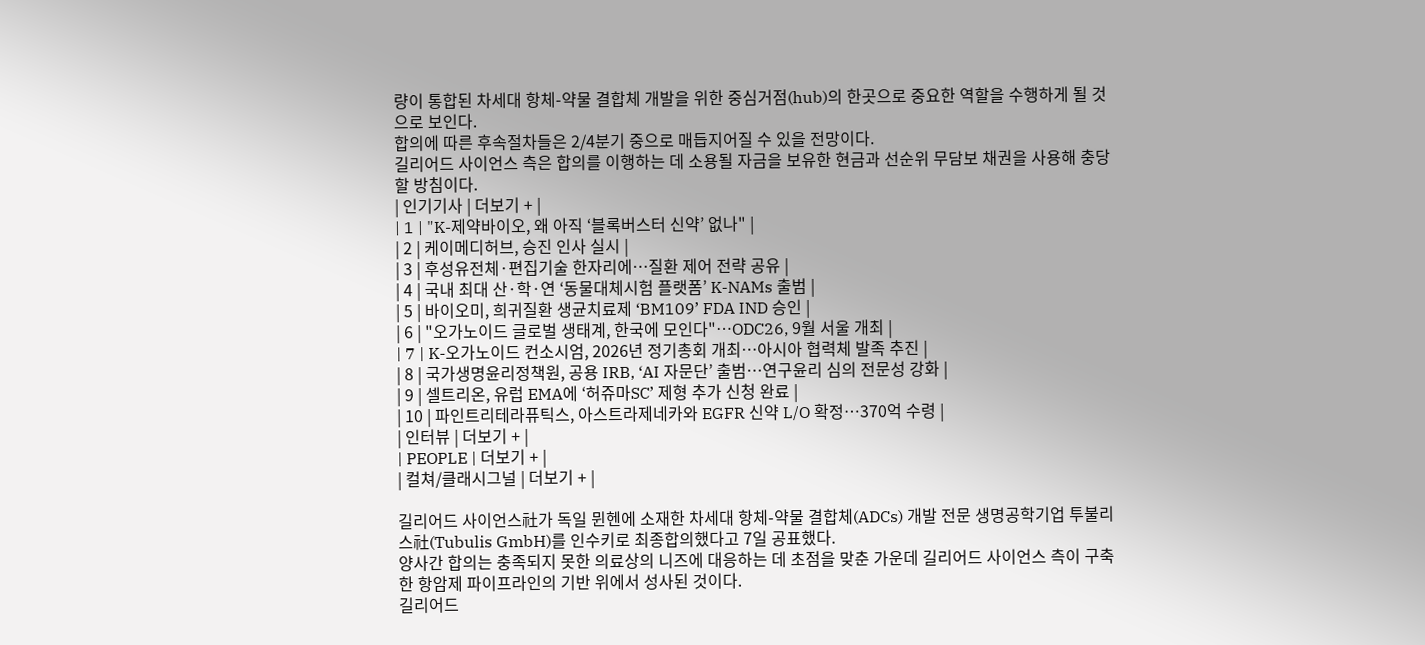량이 통합된 차세대 항체-약물 결합체 개발을 위한 중심거점(hub)의 한곳으로 중요한 역할을 수행하게 될 것으로 보인다.
합의에 따른 후속절차들은 2/4분기 중으로 매듭지어질 수 있을 전망이다.
길리어드 사이언스 측은 합의를 이행하는 데 소용될 자금을 보유한 현금과 선순위 무담보 채권을 사용해 충당할 방침이다.
| 인기기사 | 더보기 + |
| 1 | "K-제약바이오, 왜 아직 ‘블록버스터 신약’ 없나" |
| 2 | 케이메디허브, 승진 인사 실시 |
| 3 | 후성유전체·편집기술 한자리에…질환 제어 전략 공유 |
| 4 | 국내 최대 산·학·연 ‘동물대체시험 플랫폼’ K-NAMs 출범 |
| 5 | 바이오미, 희귀질환 생균치료제 ‘BM109’ FDA IND 승인 |
| 6 | "오가노이드 글로벌 생태계, 한국에 모인다"…ODC26, 9월 서울 개최 |
| 7 | K-오가노이드 컨소시엄, 2026년 정기총회 개최…아시아 협력체 발족 추진 |
| 8 | 국가생명윤리정책원, 공용 IRB, ‘AI 자문단’ 출범…연구윤리 심의 전문성 강화 |
| 9 | 셀트리온, 유럽 EMA에 ‘허쥬마SC’ 제형 추가 신청 완료 |
| 10 | 파인트리테라퓨틱스, 아스트라제네카와 EGFR 신약 L/O 확정…370억 수령 |
| 인터뷰 | 더보기 + |
| PEOPLE | 더보기 + |
| 컬쳐/클래시그널 | 더보기 + |

길리어드 사이언스社가 독일 뮌헨에 소재한 차세대 항체-약물 결합체(ADCs) 개발 전문 생명공학기업 투불리스社(Tubulis GmbH)를 인수키로 최종합의했다고 7일 공표했다.
양사간 합의는 충족되지 못한 의료상의 니즈에 대응하는 데 초점을 맞춘 가운데 길리어드 사이언스 측이 구축한 항암제 파이프라인의 기반 위에서 성사된 것이다.
길리어드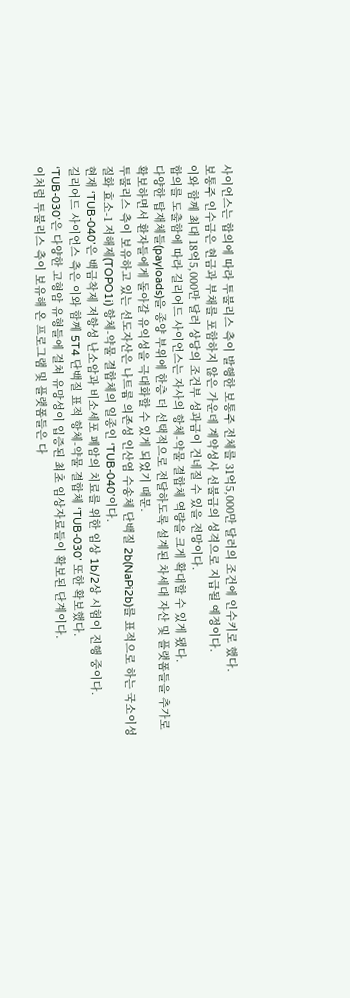사이언스는 합의에 따라 투불리스 측이 발행한 보통주 전체를 31억5,000만 달러의 조건에 인수키로 했다.
보통주 인수금은 현금과 부채를 포함하지 않은 가운데 계약성사 선불금의 성격으로 지급될 예정이다.
이와 함께 최대 18억5,000만 달러 상당의 조건부 성과금이 건네질 수 있을 전망이다.
합의를 도출함에 따라 길리어드 사이언스는 자사의 항체-약물 결합체 역량을 크게 확대할 수 있게 됐다.
다양한 탑재체들(payloads)을 종양 부위에 한층 더 선택적으로 전달하도록 설계된 차세대 자산 및 플랫폼들을 추가로 확보하면서 환자들에게 돌아갈 유익성을 극대화할 수 있게 되었기 때문.
투불리스 측이 보유하고 있는 선도자산은 나트륨 의존성 인산염 수송체 단백질 2b(NaPi2b)를 표적으로 하는 국소이성질화 효소-1 저해제(TOPO1i) 항체-약물 결합체의 일종인 ‘TUB-040’이다.
현재 ‘TUB-040’은 백금착제 저항성 난소암과 비소세포 폐암의 치료를 위한 임상 1b/2상 시험이 진행 중이다.
길리어드 사이언스 측은 이와 함께 5T4 단백질 표적 항체-약물 결합체 ‘TUB-030’ 또한 확보했다.
‘TUB-030’은 다양한 고형암 유형들에 걸쳐 유망성이 입증된 최초 임상자료들이 확보된 단계이다.
이처럼 투불리스 측이 보유해 온 프로그램 및 플랫폼들은 다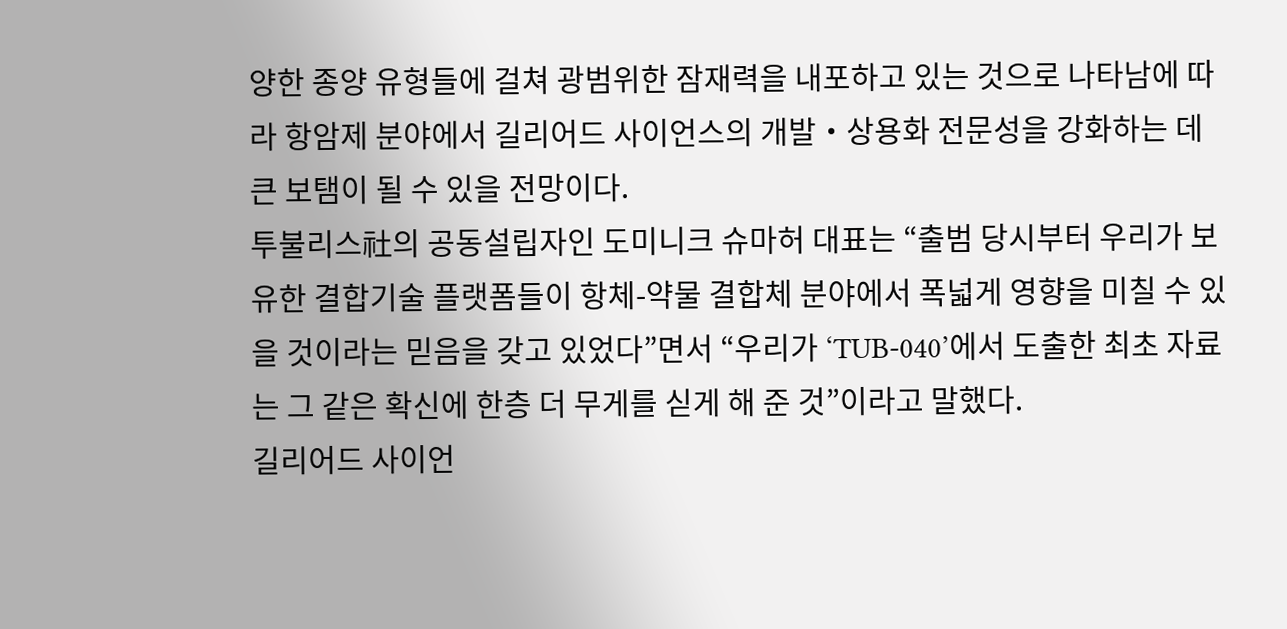양한 종양 유형들에 걸쳐 광범위한 잠재력을 내포하고 있는 것으로 나타남에 따라 항암제 분야에서 길리어드 사이언스의 개발‧상용화 전문성을 강화하는 데 큰 보탬이 될 수 있을 전망이다.
투불리스社의 공동설립자인 도미니크 슈마허 대표는 “출범 당시부터 우리가 보유한 결합기술 플랫폼들이 항체-약물 결합체 분야에서 폭넓게 영향을 미칠 수 있을 것이라는 믿음을 갖고 있었다”면서 “우리가 ‘TUB-040’에서 도출한 최초 자료는 그 같은 확신에 한층 더 무게를 싣게 해 준 것”이라고 말했다.
길리어드 사이언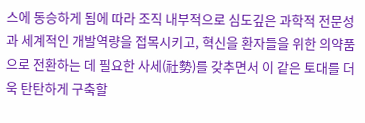스에 동승하게 됨에 따라 조직 내부적으로 심도깊은 과학적 전문성과 세계적인 개발역량을 접목시키고, 혁신을 환자들을 위한 의약품으로 전환하는 데 필요한 사세(社勢)를 갖추면서 이 같은 토대를 더욱 탄탄하게 구축할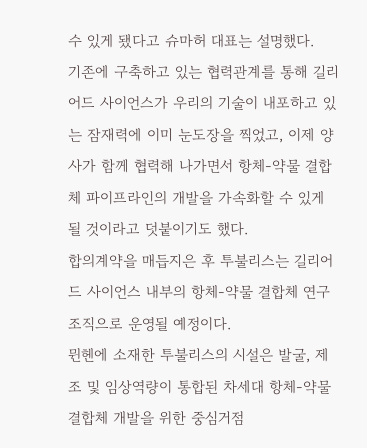수 있게 됐다고 슈마허 대표는 설명했다.
기존에 구축하고 있는 협력관계를 통해 길리어드 사이언스가 우리의 기술이 내포하고 있는 잠재력에 이미 눈도장을 찍었고, 이제 양사가 함께 협력해 나가면서 항체-약물 결합체 파이프라인의 개발을 가속화할 수 있게 될 것이라고 덧붙이기도 했다.
합의계약을 매듭지은 후 투불리스는 길리어드 사이언스 내부의 항체-약물 결합체 연구조직으로 운영될 예정이다.
뮌헨에 소재한 투불리스의 시설은 발굴, 제조 및 임상역량이 통합된 차세대 항체-약물 결합체 개발을 위한 중심거점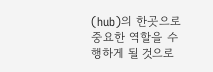(hub)의 한곳으로 중요한 역할을 수행하게 될 것으로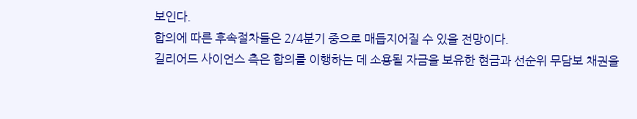보인다.
합의에 따른 후속절차들은 2/4분기 중으로 매듭지어질 수 있을 전망이다.
길리어드 사이언스 측은 합의를 이행하는 데 소용될 자금을 보유한 현금과 선순위 무담보 채권을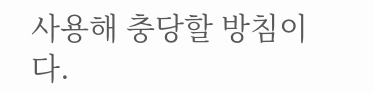사용해 충당할 방침이다.